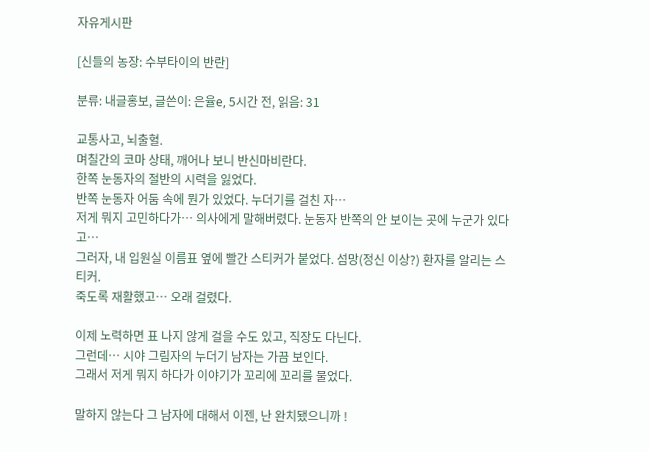자유게시판

[신들의 농장: 수부타이의 반란]

분류: 내글홍보, 글쓴이: 은율e, 5시간 전, 읽음: 31

교통사고, 뇌출혈.
며칠간의 코마 상태, 깨어나 보니 반신마비란다.
한쪽 눈동자의 절반의 시력을 잃었다.
반쪽 눈동자 어둠 속에 뭔가 있었다. 누더기를 걸친 자…
저게 뭐지 고민하다가… 의사에게 말해버렸다. 눈동자 반쪽의 안 보이는 곳에 누군가 있다고…
그러자, 내 입원실 이름표 옆에 빨간 스티커가 붙었다. 섬망(정신 이상?) 환자를 알리는 스티커.
죽도록 재활했고… 오래 걸렸다.

이제 노력하면 표 나지 않게 걸을 수도 있고, 직장도 다닌다.
그런데… 시야 그림자의 누더기 남자는 가끔 보인다.
그래서 저게 뭐지 하다가 이야기가 꼬리에 꼬리를 물었다.

말하지 않는다 그 남자에 대해서 이젠, 난 완치됐으니까 !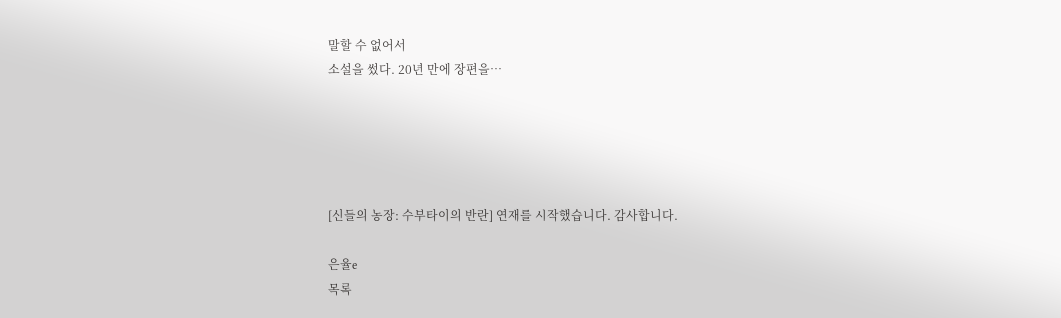말할 수 없어서
소설을 썼다. 20년 만에 장편을…





[신들의 농장: 수부타이의 반란] 연재를 시작했습니다. 감사합니다.

은율e
목록